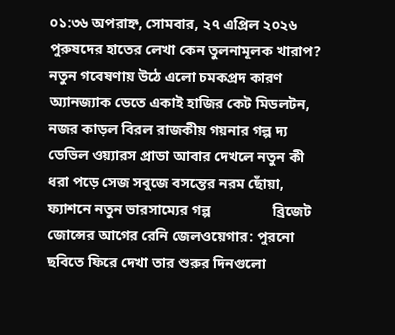০১:৩৬ অপরাহ্ন, সোমবার, ২৭ এপ্রিল ২০২৬
পুরুষদের হাতের লেখা কেন তুলনামূলক খারাপ? নতুন গবেষণায় উঠে এলো চমকপ্রদ কারণ অ্যানজ্যাক ডেতে একাই হাজির কেট মিডলটন, নজর কাড়ল বিরল রাজকীয় গয়নার গল্প দ্য ডেভিল ওয়্যারস প্রাডা আবার দেখলে নতুন কী ধরা পড়ে সেজ সবুজে বসন্তের নরম ছোঁয়া, ফ্যাশনে নতুন ভারসাম্যের গল্প                 ব্রিজেট জোন্সের আগের রেনি জেলওয়েগার: পুরনো ছবিতে ফিরে দেখা তার শুরুর দিনগুলো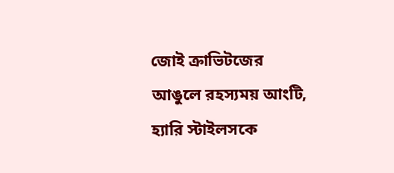জোই ক্রাভিটজের আঙুলে রহস্যময় আংটি, হ্যারি স্টাইলসকে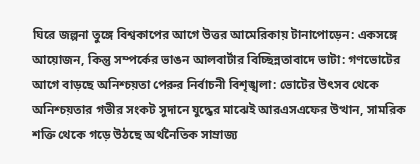ঘিরে জল্পনা তুঙ্গে বিশ্বকাপের আগে উত্তর আমেরিকায় টানাপোড়েন: একসঙ্গে আয়োজন, কিন্তু সম্পর্কের ভাঙন আলবার্টার বিচ্ছিন্নতাবাদে ভাটা: গণভোটের আগে বাড়ছে অনিশ্চয়তা পেরুর নির্বাচনী বিশৃঙ্খলা: ভোটের উৎসব থেকে অনিশ্চয়তার গভীর সংকট সুদানে যুদ্ধের মাঝেই আরএসএফের উত্থান, সামরিক শক্তি থেকে গড়ে উঠছে অর্থনৈতিক সাম্রাজ্য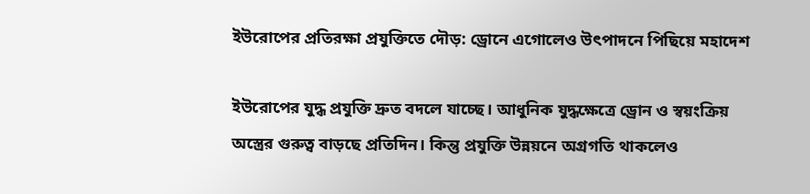ইউরোপের প্রতিরক্ষা প্রযুক্তিতে দৌড়: ড্রোনে এগোলেও উৎপাদনে পিছিয়ে মহাদেশ

ইউরোপের যুদ্ধ প্রযুক্তি দ্রুত বদলে যাচ্ছে। আধুনিক যুদ্ধক্ষেত্রে ড্রোন ও স্বয়ংক্রিয় অস্ত্রের গুরুত্ব বাড়ছে প্রতিদিন। কিন্তু প্রযুক্তি উন্নয়নে অগ্রগতি থাকলেও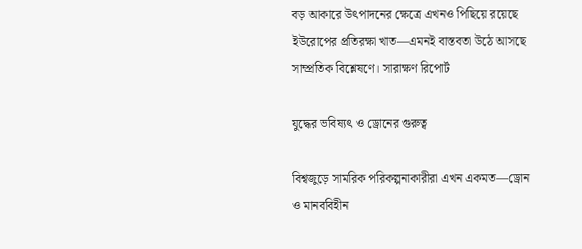বড় আকারে উৎপাদনের ক্ষেত্রে এখনও পিছিয়ে রয়েছে ইউরোপের প্রতিরক্ষা খাত—এমনই বাস্তবতা উঠে আসছে সাম্প্রতিক বিশ্লেষণে। সারাক্ষণ রিপোর্ট

যুদ্ধের ভবিষ্যৎ ও ড্রোনের গুরুত্ব

বিশ্বজুড়ে সামরিক পরিকল্পনাকারীরা এখন একমত—ড্রোন ও মানববিহীন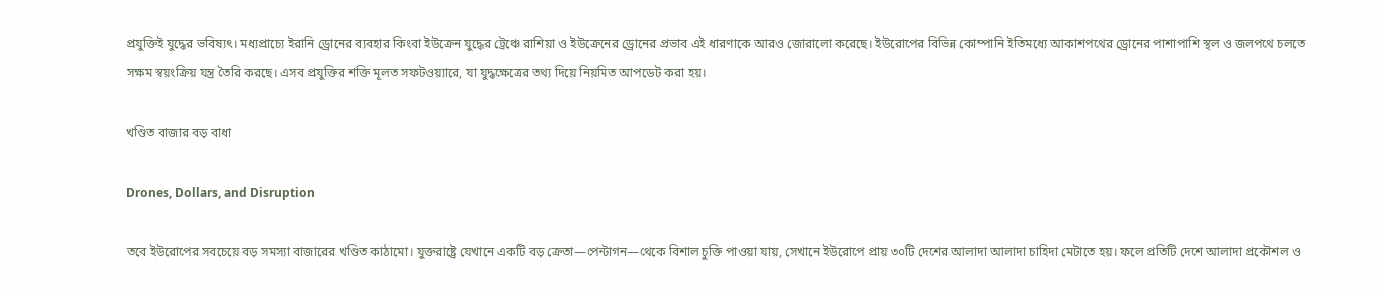প্রযুক্তিই যুদ্ধের ভবিষ্যৎ। মধ্যপ্রাচ্যে ইরানি ড্রোনের ব্যবহার কিংবা ইউক্রেন যুদ্ধের ট্রেঞ্চে রাশিয়া ও ইউক্রেনের ড্রোনের প্রভাব এই ধারণাকে আরও জোরালো করেছে। ইউরোপের বিভিন্ন কোম্পানি ইতিমধ্যে আকাশপথের ড্রোনের পাশাপাশি স্থল ও জলপথে চলতে সক্ষম স্বয়ংক্রিয় যন্ত্র তৈরি করছে। এসব প্রযুক্তির শক্তি মূলত সফটওয়্যারে, যা যুদ্ধক্ষেত্রের তথ্য দিয়ে নিয়মিত আপডেট করা হয়।

খণ্ডিত বাজার বড় বাধা

Drones, Dollars, and Disruption

তবে ইউরোপের সবচেয়ে বড় সমস্যা বাজারের খণ্ডিত কাঠামো। যুক্তরাষ্ট্রে যেখানে একটি বড় ক্রেতা—পেন্টাগন—থেকে বিশাল চুক্তি পাওয়া যায়, সেখানে ইউরোপে প্রায় ৩০টি দেশের আলাদা আলাদা চাহিদা মেটাতে হয়। ফলে প্রতিটি দেশে আলাদা প্রকৌশল ও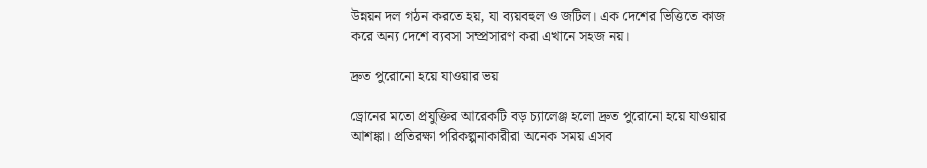উন্নয়ন দল গঠন করতে হয়, যা ব্যয়বহুল ও জটিল। এক দেশের ভিত্তিতে কাজ করে অন্য দেশে ব্যবসা সম্প্রসারণ করা এখানে সহজ নয়।

দ্রুত পুরোনো হয়ে যাওয়ার ভয়

ড্রোনের মতো প্রযুক্তির আরেকটি বড় চ্যালেঞ্জ হলো দ্রুত পুরোনো হয়ে যাওয়ার আশঙ্কা। প্রতিরক্ষা পরিকল্পনাকারীরা অনেক সময় এসব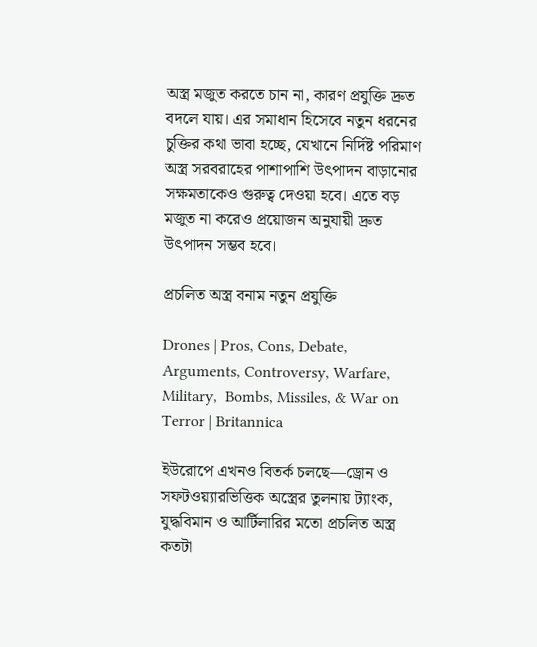অস্ত্র মজুত করতে চান না, কারণ প্রযুক্তি দ্রুত বদলে যায়। এর সমাধান হিসেবে নতুন ধরনের চুক্তির কথা ভাবা হচ্ছে, যেখানে নির্দিষ্ট পরিমাণ অস্ত্র সরবরাহের পাশাপাশি উৎপাদন বাড়ানোর সক্ষমতাকেও গুরুত্ব দেওয়া হবে। এতে বড় মজুত না করেও প্রয়োজন অনুযায়ী দ্রুত উৎপাদন সম্ভব হবে।

প্রচলিত অস্ত্র বনাম নতুন প্রযুক্তি

Drones | Pros, Cons, Debate, Arguments, Controversy, Warfare, Military,  Bombs, Missiles, & War on Terror | Britannica

ইউরোপে এখনও বিতর্ক চলছে—ড্রোন ও সফটওয়্যারভিত্তিক অস্ত্রের তুলনায় ট্যাংক, যুদ্ধবিমান ও আর্টিলারির মতো প্রচলিত অস্ত্র কতটা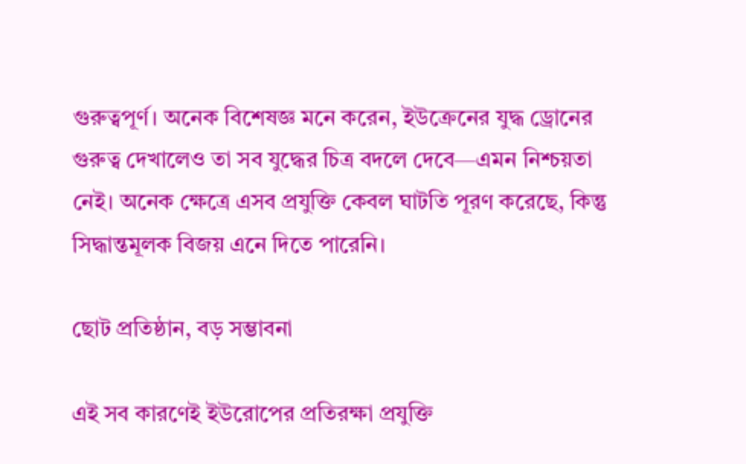গুরুত্বপূর্ণ। অনেক বিশেষজ্ঞ মনে করেন, ইউক্রেনের যুদ্ধ ড্রোনের গুরুত্ব দেখালেও তা সব যুদ্ধের চিত্র বদলে দেবে—এমন নিশ্চয়তা নেই। অনেক ক্ষেত্রে এসব প্রযুক্তি কেবল ঘাটতি পূরণ করেছে, কিন্তু সিদ্ধান্তমূলক বিজয় এনে দিতে পারেনি।

ছোট প্রতিষ্ঠান, বড় সম্ভাবনা

এই সব কারণেই ইউরোপের প্রতিরক্ষা প্রযুক্তি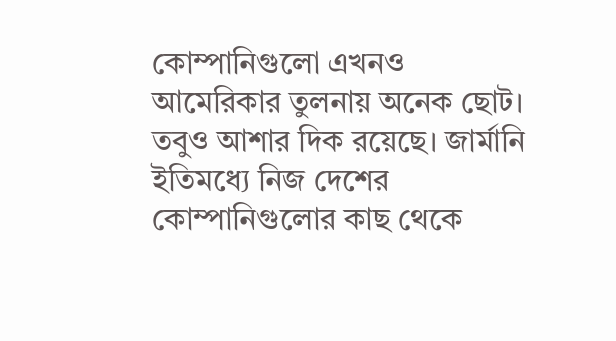কোম্পানিগুলো এখনও আমেরিকার তুলনায় অনেক ছোট। তবুও আশার দিক রয়েছে। জার্মানি ইতিমধ্যে নিজ দেশের কোম্পানিগুলোর কাছ থেকে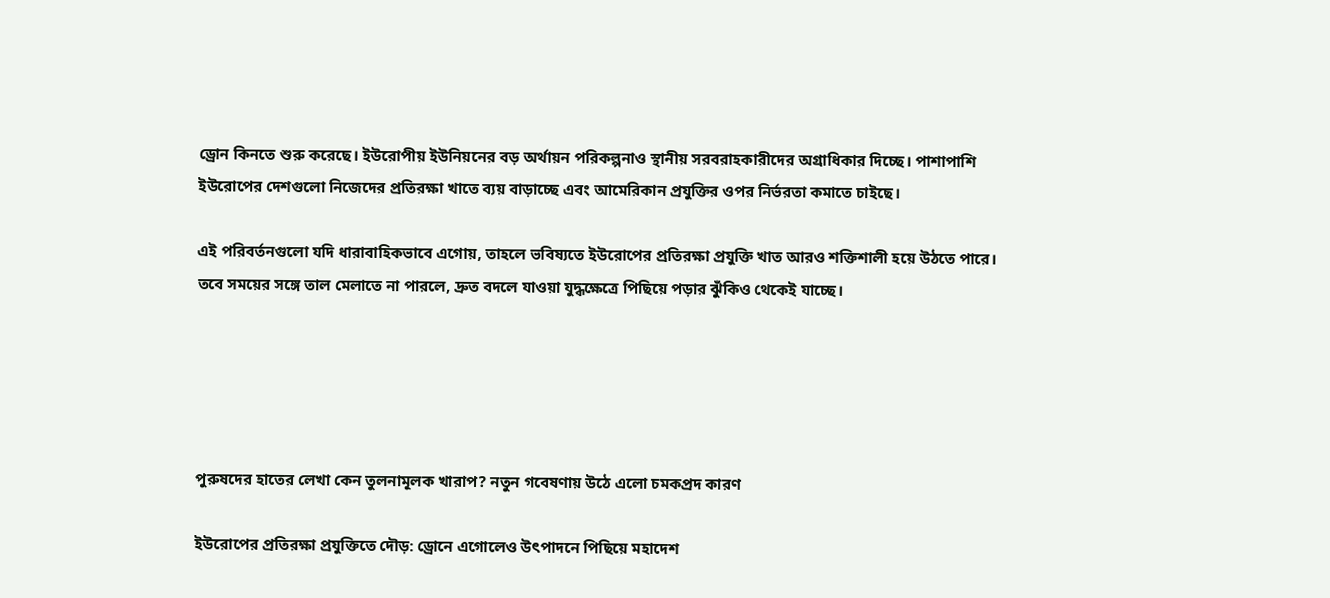ড্রোন কিনতে শুরু করেছে। ইউরোপীয় ইউনিয়নের বড় অর্থায়ন পরিকল্পনাও স্থানীয় সরবরাহকারীদের অগ্রাধিকার দিচ্ছে। পাশাপাশি ইউরোপের দেশগুলো নিজেদের প্রতিরক্ষা খাতে ব্যয় বাড়াচ্ছে এবং আমেরিকান প্রযুক্তির ওপর নির্ভরতা কমাতে চাইছে।

এই পরিবর্তনগুলো যদি ধারাবাহিকভাবে এগোয়, তাহলে ভবিষ্যতে ইউরোপের প্রতিরক্ষা প্রযুক্তি খাত আরও শক্তিশালী হয়ে উঠতে পারে। তবে সময়ের সঙ্গে তাল মেলাতে না পারলে, দ্রুত বদলে যাওয়া যুদ্ধক্ষেত্রে পিছিয়ে পড়ার ঝুঁকিও থেকেই যাচ্ছে।





পুরুষদের হাতের লেখা কেন তুলনামূলক খারাপ? নতুন গবেষণায় উঠে এলো চমকপ্রদ কারণ

ইউরোপের প্রতিরক্ষা প্রযুক্তিতে দৌড়: ড্রোনে এগোলেও উৎপাদনে পিছিয়ে মহাদেশ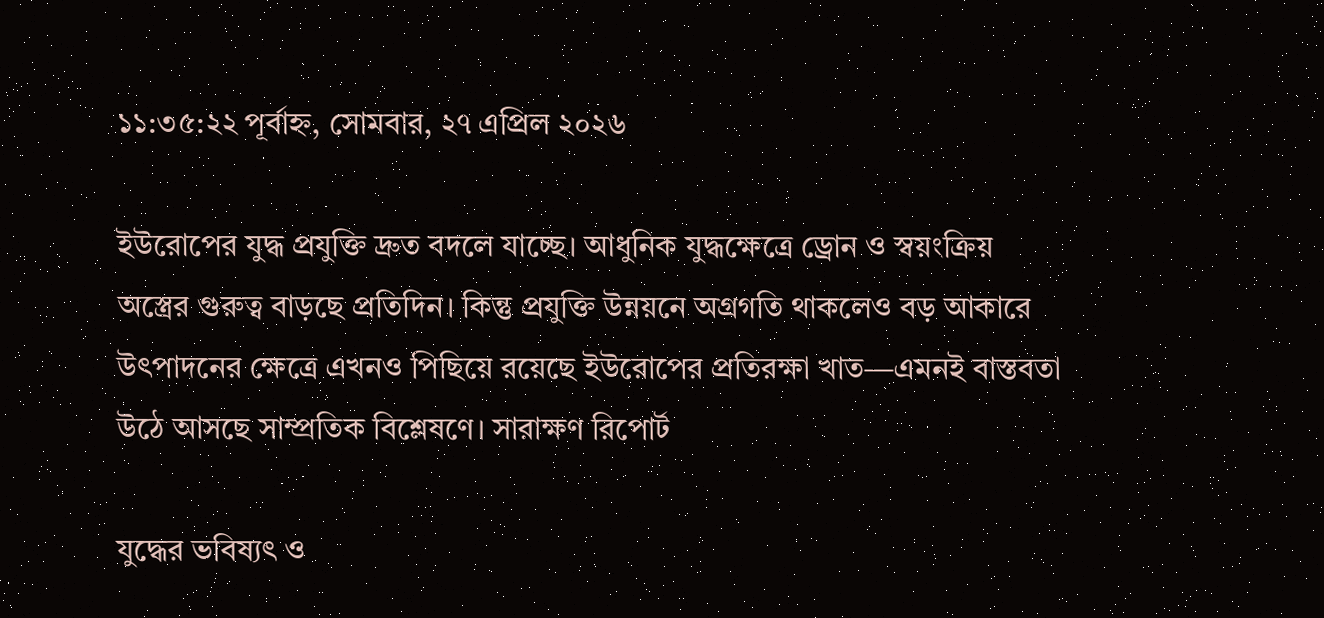১১:৩৫:২২ পূর্বাহ্ন, সোমবার, ২৭ এপ্রিল ২০২৬

ইউরোপের যুদ্ধ প্রযুক্তি দ্রুত বদলে যাচ্ছে। আধুনিক যুদ্ধক্ষেত্রে ড্রোন ও স্বয়ংক্রিয় অস্ত্রের গুরুত্ব বাড়ছে প্রতিদিন। কিন্তু প্রযুক্তি উন্নয়নে অগ্রগতি থাকলেও বড় আকারে উৎপাদনের ক্ষেত্রে এখনও পিছিয়ে রয়েছে ইউরোপের প্রতিরক্ষা খাত—এমনই বাস্তবতা উঠে আসছে সাম্প্রতিক বিশ্লেষণে। সারাক্ষণ রিপোর্ট

যুদ্ধের ভবিষ্যৎ ও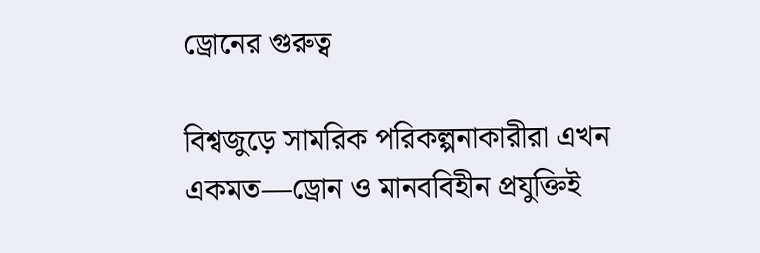ড্রোনের গুরুত্ব

বিশ্বজুড়ে সামরিক পরিকল্পনাকারীরা এখন একমত—ড্রোন ও মানববিহীন প্রযুক্তিই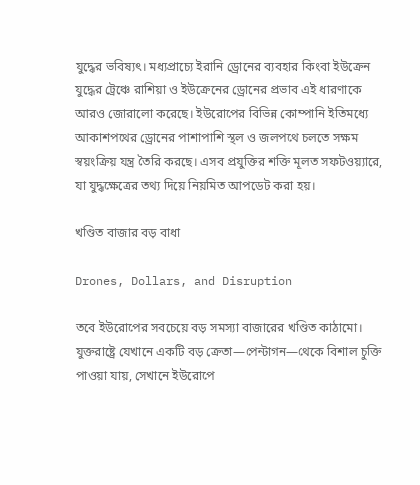যুদ্ধের ভবিষ্যৎ। মধ্যপ্রাচ্যে ইরানি ড্রোনের ব্যবহার কিংবা ইউক্রেন যুদ্ধের ট্রেঞ্চে রাশিয়া ও ইউক্রেনের ড্রোনের প্রভাব এই ধারণাকে আরও জোরালো করেছে। ইউরোপের বিভিন্ন কোম্পানি ইতিমধ্যে আকাশপথের ড্রোনের পাশাপাশি স্থল ও জলপথে চলতে সক্ষম স্বয়ংক্রিয় যন্ত্র তৈরি করছে। এসব প্রযুক্তির শক্তি মূলত সফটওয়্যারে, যা যুদ্ধক্ষেত্রের তথ্য দিয়ে নিয়মিত আপডেট করা হয়।

খণ্ডিত বাজার বড় বাধা

Drones, Dollars, and Disruption

তবে ইউরোপের সবচেয়ে বড় সমস্যা বাজারের খণ্ডিত কাঠামো। যুক্তরাষ্ট্রে যেখানে একটি বড় ক্রেতা—পেন্টাগন—থেকে বিশাল চুক্তি পাওয়া যায়, সেখানে ইউরোপে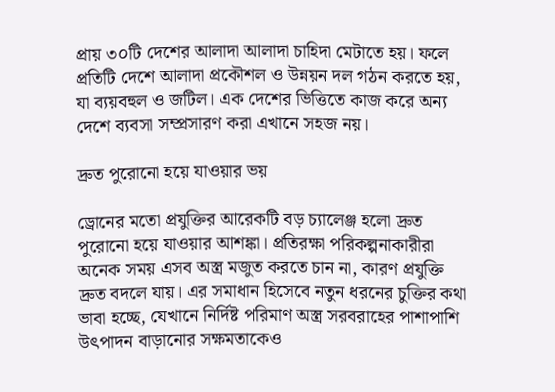প্রায় ৩০টি দেশের আলাদা আলাদা চাহিদা মেটাতে হয়। ফলে প্রতিটি দেশে আলাদা প্রকৌশল ও উন্নয়ন দল গঠন করতে হয়, যা ব্যয়বহুল ও জটিল। এক দেশের ভিত্তিতে কাজ করে অন্য দেশে ব্যবসা সম্প্রসারণ করা এখানে সহজ নয়।

দ্রুত পুরোনো হয়ে যাওয়ার ভয়

ড্রোনের মতো প্রযুক্তির আরেকটি বড় চ্যালেঞ্জ হলো দ্রুত পুরোনো হয়ে যাওয়ার আশঙ্কা। প্রতিরক্ষা পরিকল্পনাকারীরা অনেক সময় এসব অস্ত্র মজুত করতে চান না, কারণ প্রযুক্তি দ্রুত বদলে যায়। এর সমাধান হিসেবে নতুন ধরনের চুক্তির কথা ভাবা হচ্ছে, যেখানে নির্দিষ্ট পরিমাণ অস্ত্র সরবরাহের পাশাপাশি উৎপাদন বাড়ানোর সক্ষমতাকেও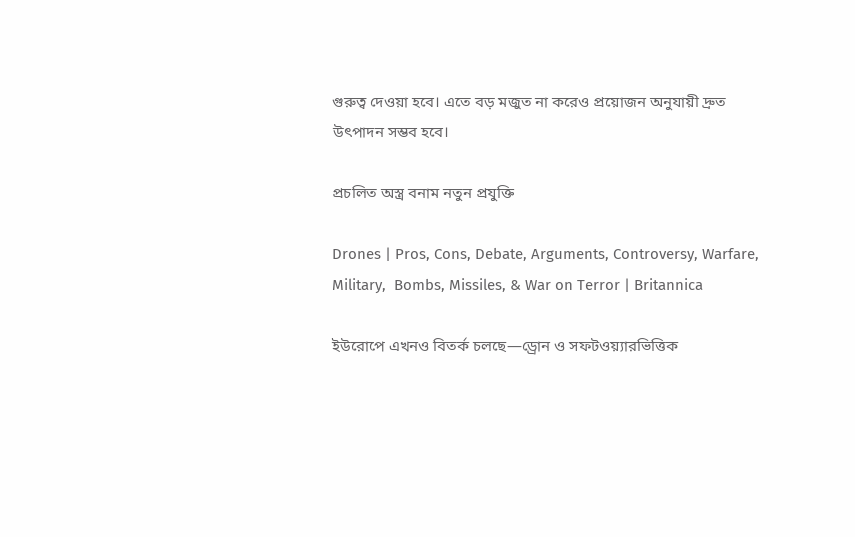গুরুত্ব দেওয়া হবে। এতে বড় মজুত না করেও প্রয়োজন অনুযায়ী দ্রুত উৎপাদন সম্ভব হবে।

প্রচলিত অস্ত্র বনাম নতুন প্রযুক্তি

Drones | Pros, Cons, Debate, Arguments, Controversy, Warfare, Military,  Bombs, Missiles, & War on Terror | Britannica

ইউরোপে এখনও বিতর্ক চলছে—ড্রোন ও সফটওয়্যারভিত্তিক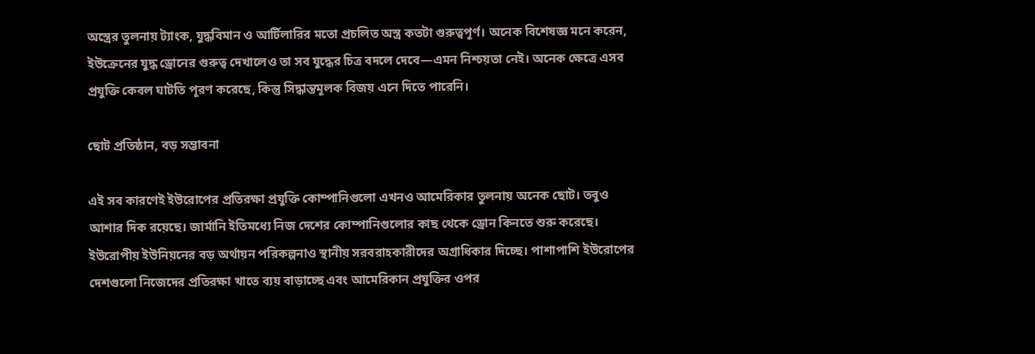অস্ত্রের তুলনায় ট্যাংক, যুদ্ধবিমান ও আর্টিলারির মতো প্রচলিত অস্ত্র কতটা গুরুত্বপূর্ণ। অনেক বিশেষজ্ঞ মনে করেন, ইউক্রেনের যুদ্ধ ড্রোনের গুরুত্ব দেখালেও তা সব যুদ্ধের চিত্র বদলে দেবে—এমন নিশ্চয়তা নেই। অনেক ক্ষেত্রে এসব প্রযুক্তি কেবল ঘাটতি পূরণ করেছে, কিন্তু সিদ্ধান্তমূলক বিজয় এনে দিতে পারেনি।

ছোট প্রতিষ্ঠান, বড় সম্ভাবনা

এই সব কারণেই ইউরোপের প্রতিরক্ষা প্রযুক্তি কোম্পানিগুলো এখনও আমেরিকার তুলনায় অনেক ছোট। তবুও আশার দিক রয়েছে। জার্মানি ইতিমধ্যে নিজ দেশের কোম্পানিগুলোর কাছ থেকে ড্রোন কিনতে শুরু করেছে। ইউরোপীয় ইউনিয়নের বড় অর্থায়ন পরিকল্পনাও স্থানীয় সরবরাহকারীদের অগ্রাধিকার দিচ্ছে। পাশাপাশি ইউরোপের দেশগুলো নিজেদের প্রতিরক্ষা খাতে ব্যয় বাড়াচ্ছে এবং আমেরিকান প্রযুক্তির ওপর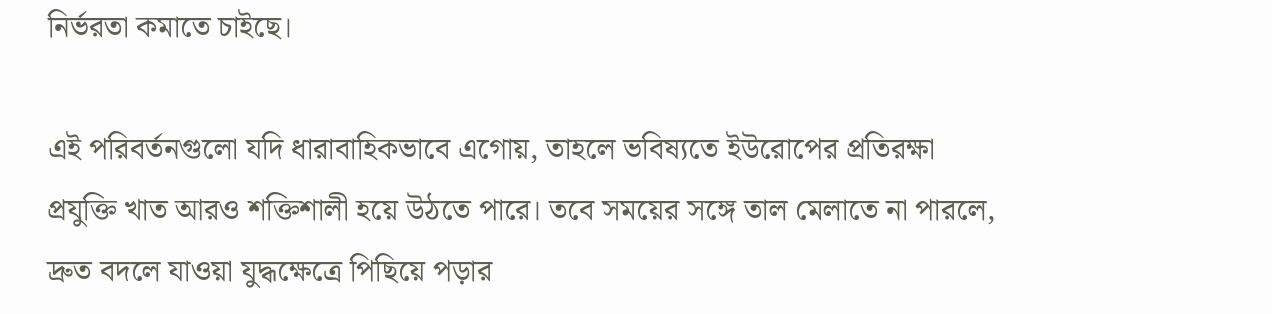নির্ভরতা কমাতে চাইছে।

এই পরিবর্তনগুলো যদি ধারাবাহিকভাবে এগোয়, তাহলে ভবিষ্যতে ইউরোপের প্রতিরক্ষা প্রযুক্তি খাত আরও শক্তিশালী হয়ে উঠতে পারে। তবে সময়ের সঙ্গে তাল মেলাতে না পারলে, দ্রুত বদলে যাওয়া যুদ্ধক্ষেত্রে পিছিয়ে পড়ার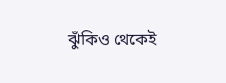ঝুঁকিও থেকেই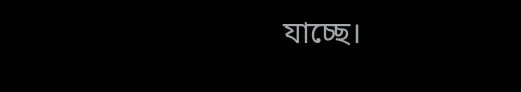যাচ্ছে।